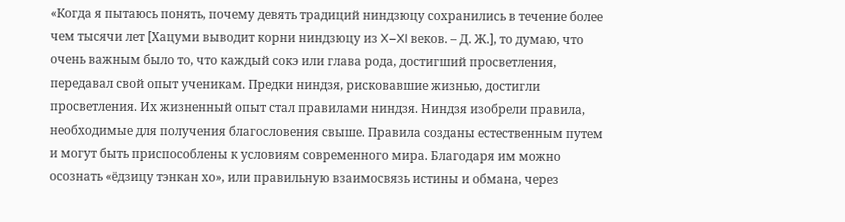«Когда я пытаюсь понять, почему девять традиций ниндзюцу сохранились в течение более чем тысячи лет [Хацуми выводит корни ниндзюцу из X–XI веков. – Д. Ж.], то думаю, что очень важным было то, что каждый сокэ или глава рода, достигший просветления, передавал свой опыт ученикам. Предки ниндзя, рисковавшие жизнью, достигли просветления. Их жизненный опыт стал правилами ниндзя. Ниндзя изобрели правила, необходимые для получения благословения свыше. Правила созданы естественным путем и могут быть приспособлены к условиям современного мира. Благодаря им можно осознать «ёдзицу тэнкан хо», или правильную взаимосвязь истины и обмана, через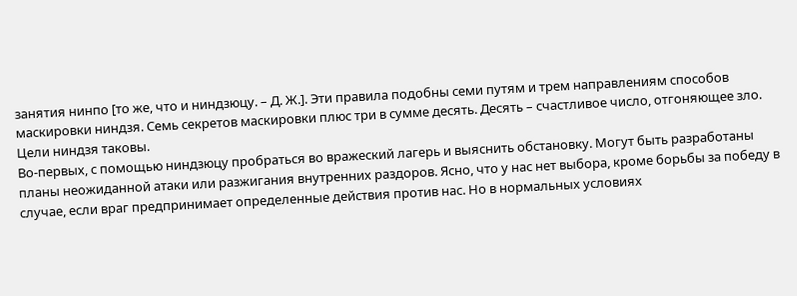занятия нинпо [то же, что и ниндзюцу. – Д. Ж.]. Эти правила подобны семи путям и трем направлениям способов маскировки ниндзя. Семь секретов маскировки плюс три в сумме десять. Десять – счастливое число, отгоняющее зло.
Цели ниндзя таковы.
Во-первых, с помощью ниндзюцу пробраться во вражеский лагерь и выяснить обстановку. Могут быть разработаны планы неожиданной атаки или разжигания внутренних раздоров. Ясно, что у нас нет выбора, кроме борьбы за победу в случае, если враг предпринимает определенные действия против нас. Но в нормальных условиях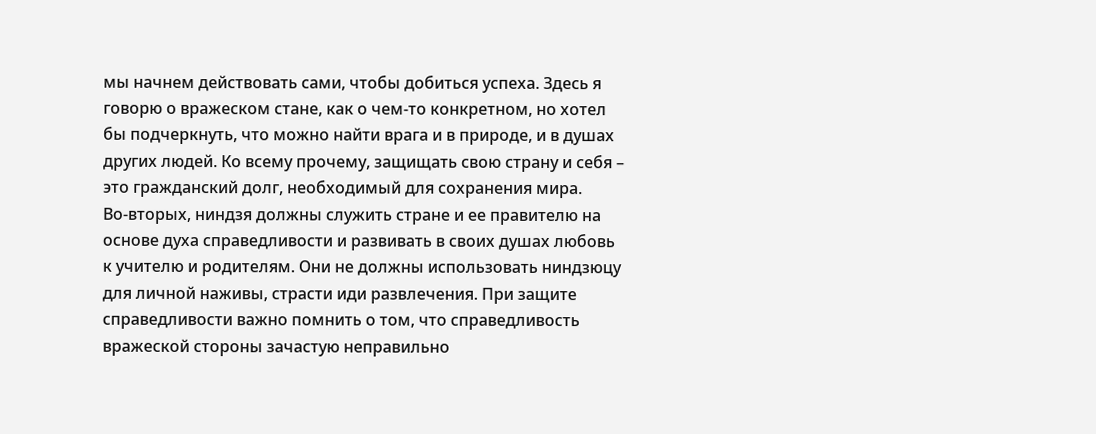мы начнем действовать сами, чтобы добиться успеха. Здесь я говорю о вражеском стане, как о чем-то конкретном, но хотел бы подчеркнуть, что можно найти врага и в природе, и в душах других людей. Ко всему прочему, защищать свою страну и себя – это гражданский долг, необходимый для сохранения мира.
Во-вторых, ниндзя должны служить стране и ее правителю на основе духа справедливости и развивать в своих душах любовь к учителю и родителям. Они не должны использовать ниндзюцу для личной наживы, страсти иди развлечения. При защите справедливости важно помнить о том, что справедливость вражеской стороны зачастую неправильно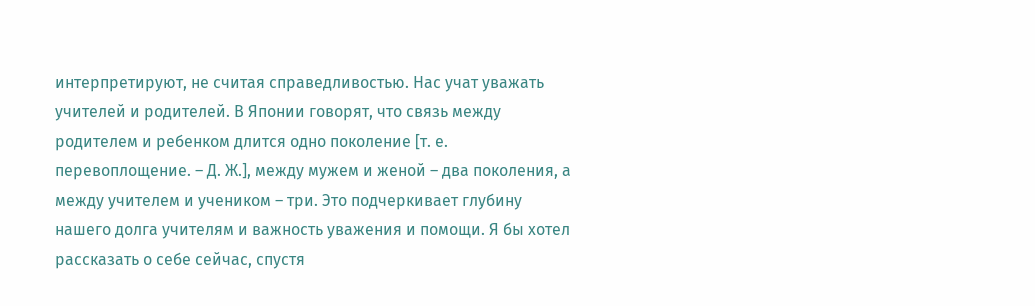интерпретируют, не считая справедливостью. Нас учат уважать учителей и родителей. В Японии говорят, что связь между родителем и ребенком длится одно поколение [т. е. перевоплощение. – Д. Ж.], между мужем и женой – два поколения, а между учителем и учеником – три. Это подчеркивает глубину нашего долга учителям и важность уважения и помощи. Я бы хотел рассказать о себе сейчас, спустя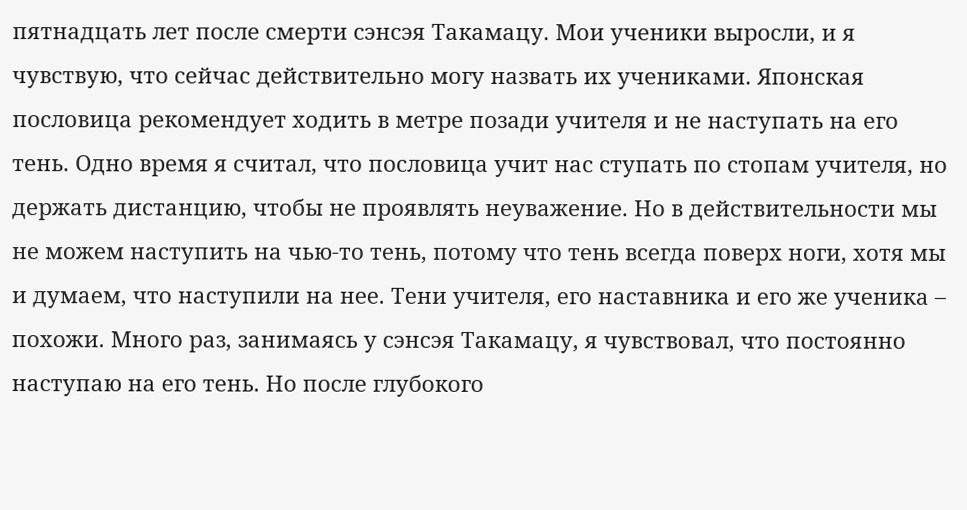пятнадцать лет после смерти сэнсэя Такамацу. Мои ученики выросли, и я чувствую, что сейчас действительно могу назвать их учениками. Японская пословица рекомендует ходить в метре позади учителя и не наступать на его тень. Одно время я считал, что пословица учит нас ступать по стопам учителя, но держать дистанцию, чтобы не проявлять неуважение. Но в действительности мы не можем наступить на чью-то тень, потому что тень всегда поверх ноги, хотя мы и думаем, что наступили на нее. Тени учителя, его наставника и его же ученика – похожи. Много раз, занимаясь у сэнсэя Такамацу, я чувствовал, что постоянно наступаю на его тень. Но после глубокого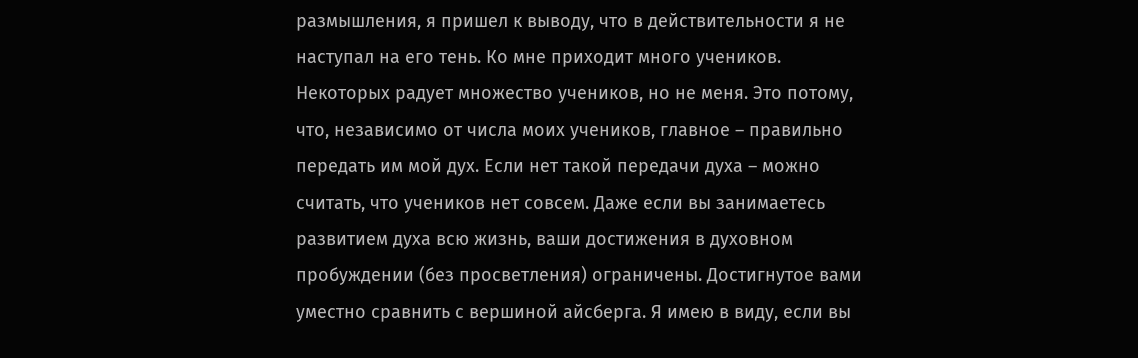размышления, я пришел к выводу, что в действительности я не наступал на его тень. Ко мне приходит много учеников. Некоторых радует множество учеников, но не меня. Это потому, что, независимо от числа моих учеников, главное – правильно передать им мой дух. Если нет такой передачи духа – можно считать, что учеников нет совсем. Даже если вы занимаетесь развитием духа всю жизнь, ваши достижения в духовном пробуждении (без просветления) ограничены. Достигнутое вами уместно сравнить с вершиной айсберга. Я имею в виду, если вы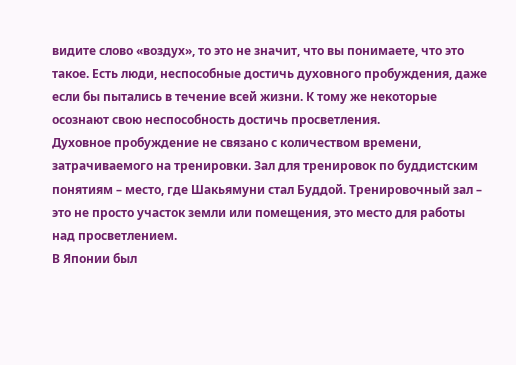видите слово «воздух», то это не значит, что вы понимаете, что это такое. Есть люди, неспособные достичь духовного пробуждения, даже если бы пытались в течение всей жизни. К тому же некоторые осознают свою неспособность достичь просветления.
Духовное пробуждение не связано с количеством времени, затрачиваемого на тренировки. Зал для тренировок по буддистским понятиям – место, где Шакьямуни стал Буддой. Тренировочный зал – это не просто участок земли или помещения, это место для работы над просветлением.
В Японии был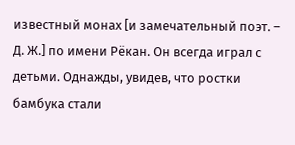известный монах [и замечательный поэт. – Д. Ж.] по имени Рёкан. Он всегда играл с детьми. Однажды, увидев, что ростки бамбука стали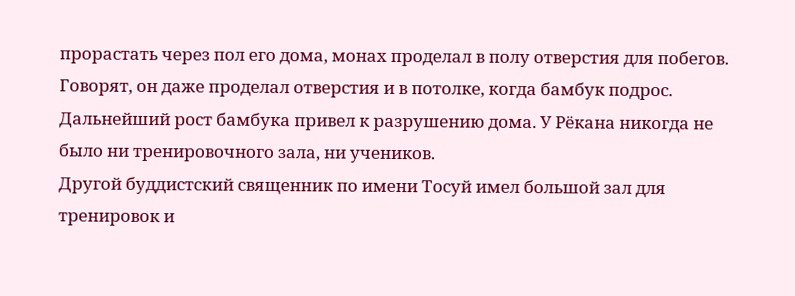прорастать через пол его дома, монах проделал в полу отверстия для побегов. Говорят, он даже проделал отверстия и в потолке, когда бамбук подрос. Дальнейший рост бамбука привел к разрушению дома. У Рёкана никогда не было ни тренировочного зала, ни учеников.
Другой буддистский священник по имени Тосуй имел большой зал для тренировок и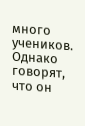много учеников. Однако говорят, что он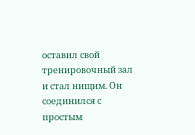оставил свой тренировочный зал и стал нищим. Он соединился с простым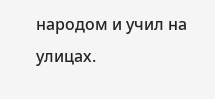народом и учил на улицах.